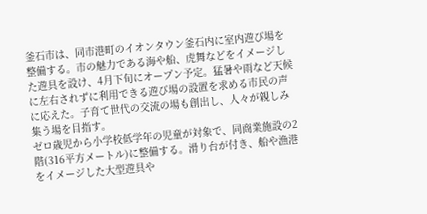釜石市は、同市港町のイオンタウン釜石内に室内遊び場を整備する。市の魅力である海や船、虎舞などをイメージした遊具を設け、4月下旬にオープン予定。猛暑や雨など天候に左右されずに利用できる遊び場の設置を求める市民の声に応えた。子育て世代の交流の場も創出し、人々が親しみ集う場を目指す。
ゼロ歳児から小学校低学年の児童が対象で、同商業施設の2階(316平方メートル)に整備する。滑り台が付き、船や漁港をイメージした大型遊具や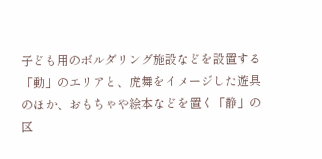子ども用のボルダリング施設などを設置する「動」のエリアと、虎舞をイメージした遊具のほか、おもちゃや絵本などを置く「静」の区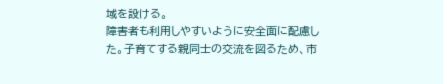域を設ける。
障害者も利用しやすいように安全面に配慮した。子育てする親同士の交流を図るため、市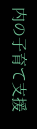内の子育て支援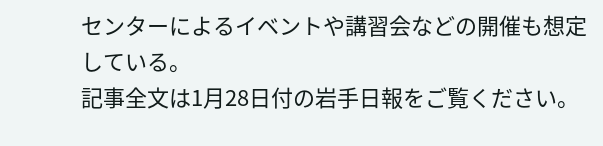センターによるイベントや講習会などの開催も想定している。
記事全文は1月28日付の岩手日報をご覧ください。